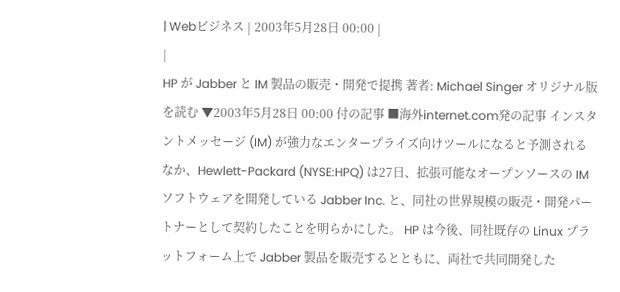| Webビジネス | 2003年5月28日 00:00 |
|
HP が Jabber と IM 製品の販売・開発で提携 著者: Michael Singer オリジナル版を読む ▼2003年5月28日 00:00 付の記事 ■海外internet.com発の記事 インスタントメッセージ (IM) が強力なエンタープライズ向けツールになると予測されるなか、Hewlett-Packard (NYSE:HPQ) は27日、拡張可能なオープンソースの IM ソフトウェアを開発している Jabber Inc. と、同社の世界規模の販売・開発パートナーとして契約したことを明らかにした。 HP は今後、同社既存の Linux プラットフォーム上で Jabber 製品を販売するとともに、両社で共同開発した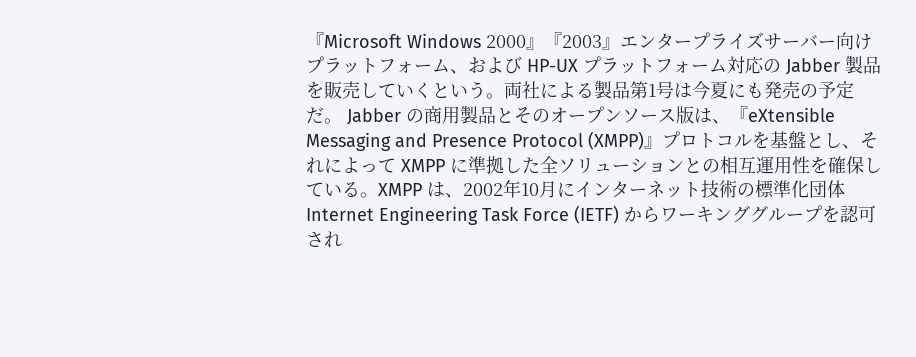『Microsoft Windows 2000』『2003』エンタープライズサーバー向けプラットフォーム、および HP-UX プラットフォーム対応の Jabber 製品を販売していくという。両社による製品第1号は今夏にも発売の予定だ。 Jabber の商用製品とそのオープンソース版は、『eXtensible Messaging and Presence Protocol (XMPP)』プロトコルを基盤とし、それによって XMPP に準拠した全ソリューションとの相互運用性を確保している。XMPP は、2002年10月にインターネット技術の標準化団体 Internet Engineering Task Force (IETF) からワーキンググループを認可され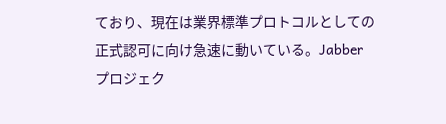ており、現在は業界標準プロトコルとしての正式認可に向け急速に動いている。Jabber プロジェク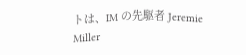トは、IM の先駆者 Jeremie Miller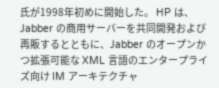氏が1998年初めに開始した。 HP は、Jabber の商用サーバーを共同開発および再販するとともに、Jabber のオープンかつ拡張可能な XML 言語のエンタープライズ向け IM アーキテクチャ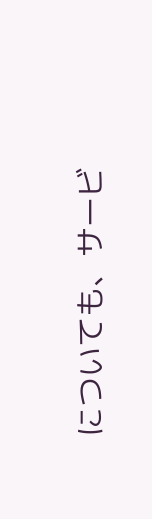についても、サービ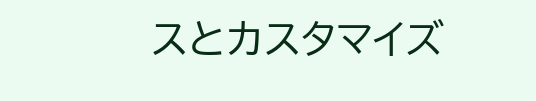スとカスタマイズ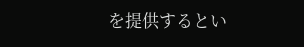を提供するとい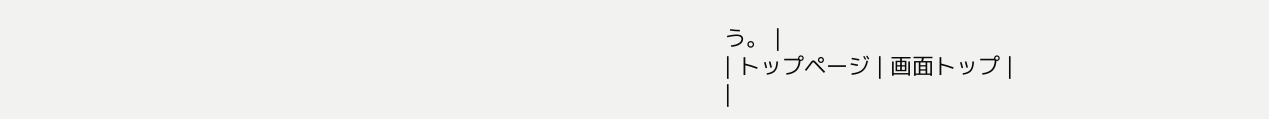う。 |
| トップページ | 画面トップ |
|